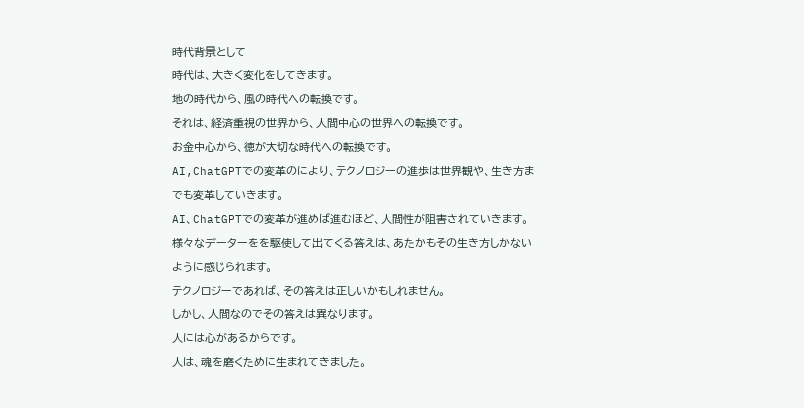時代背景として
時代は、大きく変化をしてきます。
地の時代から、風の時代への転換です。
それは、経済重視の世界から、人間中心の世界への転換です。
お金中心から、徳が大切な時代への転換です。
AI,ChatGPTでの変革のにより、テクノロジーの進歩は世界観や、生き方までも変革していきます。
AI、ChatGPTでの変革が進めば進むほど、人間性が阻害されていきます。
様々なデーターをを駆使して出てくる答えは、あたかもその生き方しかないように感じられます。
テクノロジーであれば、その答えは正しいかもしれません。
しかし、人間なのでその答えは異なります。
人には心があるからです。
人は、魂を磨くために生まれてきました。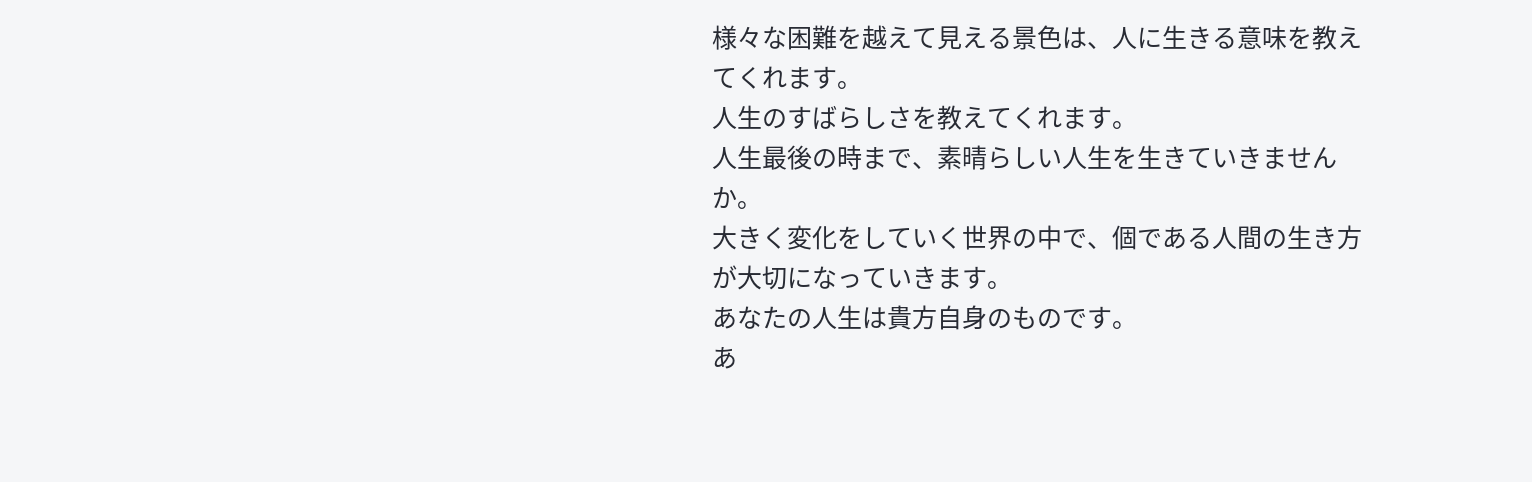様々な困難を越えて見える景色は、人に生きる意味を教えてくれます。
人生のすばらしさを教えてくれます。
人生最後の時まで、素晴らしい人生を生きていきませんか。
大きく変化をしていく世界の中で、個である人間の生き方が大切になっていきます。
あなたの人生は貴方自身のものです。
あ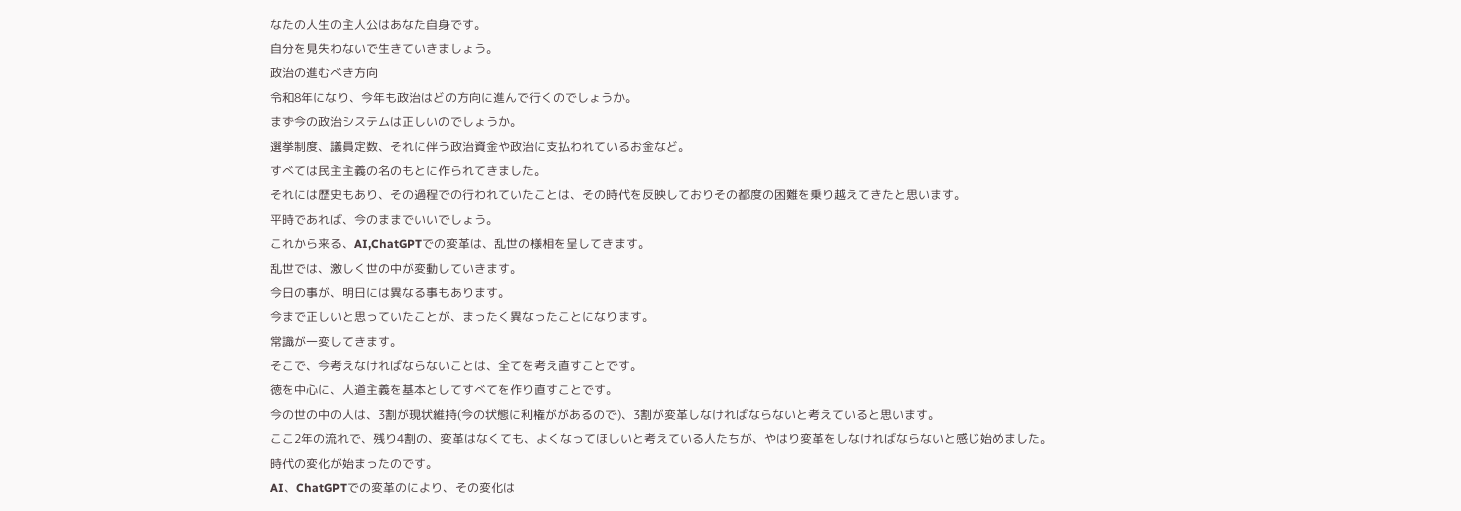なたの人生の主人公はあなた自身です。
自分を見失わないで生きていきましょう。
政治の進むべき方向
令和8年になり、今年も政治はどの方向に進んで行くのでしょうか。
まず今の政治システムは正しいのでしょうか。
選挙制度、議員定数、それに伴う政治資金や政治に支払われているお金など。
すべては民主主義の名のもとに作られてきました。
それには歴史もあり、その過程での行われていたことは、その時代を反映しておりその都度の困難を乗り越えてきたと思います。
平時であれば、今のままでいいでしょう。
これから来る、AI,ChatGPTでの変革は、乱世の様相を呈してきます。
乱世では、激しく世の中が変動していきます。
今日の事が、明日には異なる事もあります。
今まで正しいと思っていたことが、まったく異なったことになります。
常識が一変してきます。
そこで、今考えなければならないことは、全てを考え直すことです。
徳を中心に、人道主義を基本としてすべてを作り直すことです。
今の世の中の人は、3割が現状維持(今の状態に利権ががあるので)、3割が変革しなければならないと考えていると思います。
ここ2年の流れで、残り4割の、変革はなくても、よくなってほしいと考えている人たちが、やはり変革をしなければならないと感じ始めました。
時代の変化が始まったのです。
AI、ChatGPTでの変革のにより、その変化は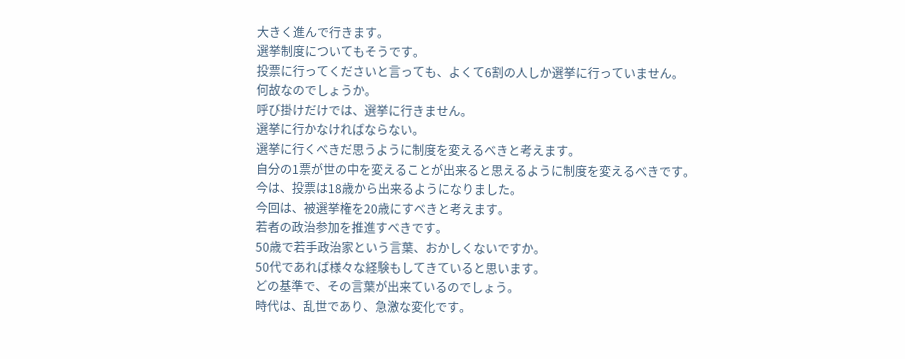大きく進んで行きます。
選挙制度についてもそうです。
投票に行ってくださいと言っても、よくて6割の人しか選挙に行っていません。
何故なのでしょうか。
呼び掛けだけでは、選挙に行きません。
選挙に行かなければならない。
選挙に行くべきだ思うように制度を変えるべきと考えます。
自分の1票が世の中を変えることが出来ると思えるように制度を変えるべきです。
今は、投票は18歳から出来るようになりました。
今回は、被選挙権を20歳にすべきと考えます。
若者の政治参加を推進すべきです。
50歳で若手政治家という言葉、おかしくないですか。
50代であれば様々な経験もしてきていると思います。
どの基準で、その言葉が出来ているのでしょう。
時代は、乱世であり、急激な変化です。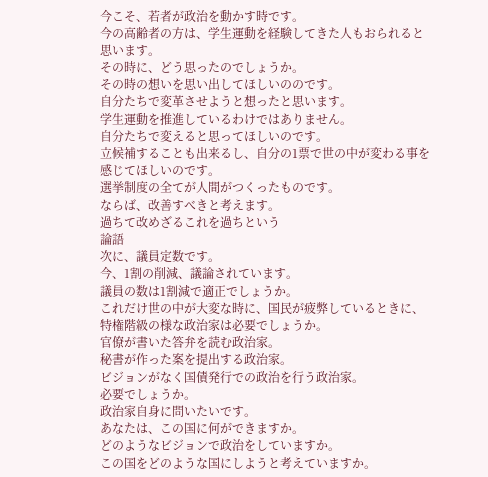今こそ、若者が政治を動かす時です。
今の高齢者の方は、学生運動を経験してきた人もおられると思います。
その時に、どう思ったのでしょうか。
その時の想いを思い出してほしいののです。
自分たちで変革させようと想ったと思います。
学生運動を推進しているわけではありません。
自分たちで変えると思ってほしいのです。
立候補することも出来るし、自分の1票で世の中が変わる事を感じてほしいのです。
選挙制度の全てが人間がつくったものです。
ならば、改善すべきと考えます。
過ちて改めざるこれを過ちという
論語
次に、議員定数です。
今、1割の削減、議論されています。
議員の数は1割減で適正でしょうか。
これだけ世の中が大変な時に、国民が疲弊しているときに、特権階級の様な政治家は必要でしょうか。
官僚が書いた答弁を読む政治家。
秘書が作った案を提出する政治家。
ビジョンがなく国債発行での政治を行う政治家。
必要でしょうか。
政治家自身に問いたいです。
あなたは、この国に何ができますか。
どのようなビジョンで政治をしていますか。
この国をどのような国にしようと考えていますか。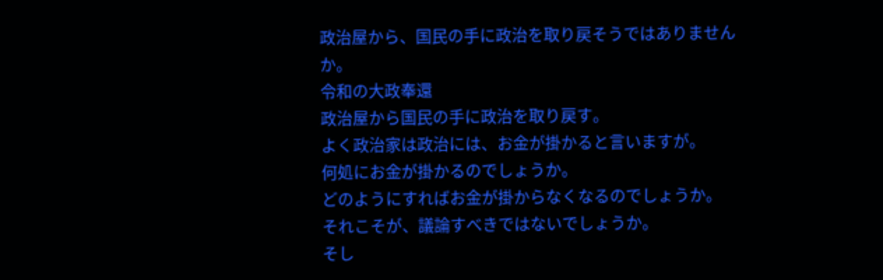政治屋から、国民の手に政治を取り戻そうではありませんか。
令和の大政奉還
政治屋から国民の手に政治を取り戻す。
よく政治家は政治には、お金が掛かると言いますが。
何処にお金が掛かるのでしょうか。
どのようにすればお金が掛からなくなるのでしょうか。
それこそが、議論すべきではないでしょうか。
そし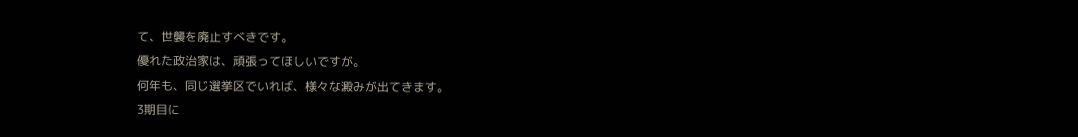て、世襲を廃止すべきです。
優れた政治家は、頑張ってほしいですが。
何年も、同じ選挙区でいれば、様々な澱みが出てきます。
3期目に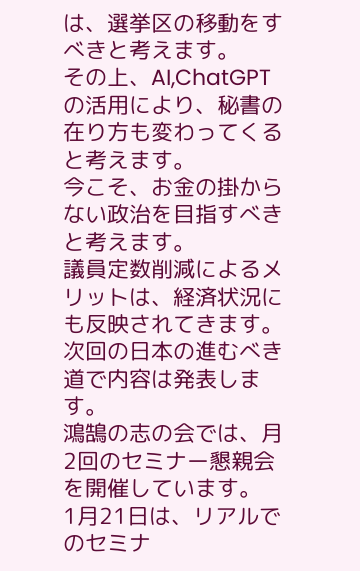は、選挙区の移動をすべきと考えます。
その上、AI,ChatGPTの活用により、秘書の在り方も変わってくると考えます。
今こそ、お金の掛からない政治を目指すべきと考えます。
議員定数削減によるメリットは、経済状況にも反映されてきます。
次回の日本の進むべき道で内容は発表します。
鴻鵠の志の会では、月2回のセミナー懇親会を開催しています。
1月21日は、リアルでのセミナ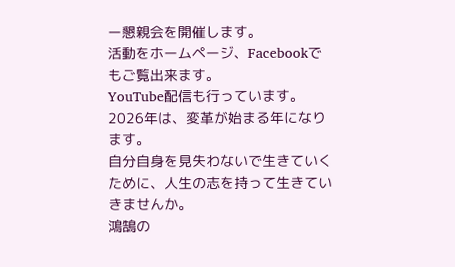ー懇親会を開催します。
活動をホームページ、Facebookでもご覧出来ます。
YouTube配信も行っています。
2026年は、変革が始まる年になります。
自分自身を見失わないで生きていくために、人生の志を持って生きていきませんか。
鴻鵠の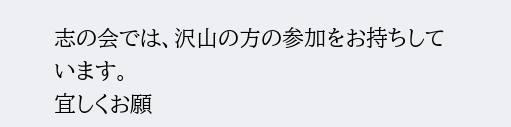志の会では、沢山の方の参加をお持ちしています。
宜しくお願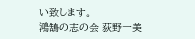い致します。
鴻鵠の志の会 荻野一美